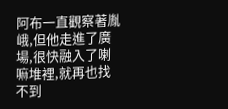阿布一直觀察著胤峨,但他走進了廣場,很快融入了喇嘛堆裡,就再也找不到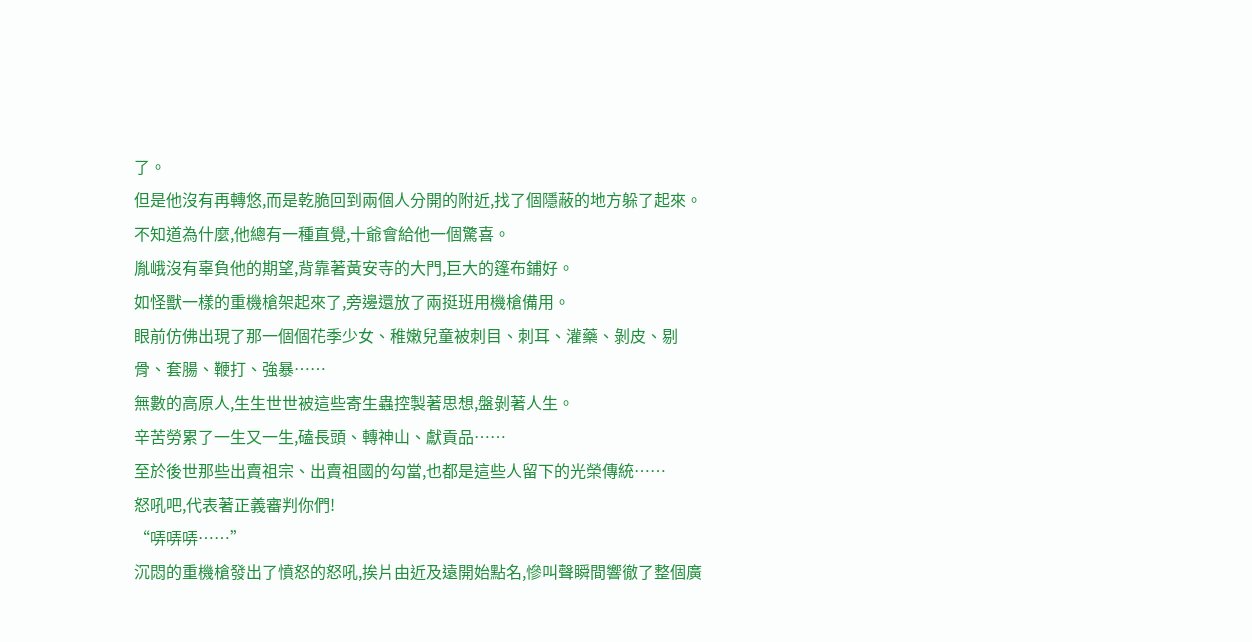了。
但是他沒有再轉悠,而是乾脆回到兩個人分開的附近,找了個隱蔽的地方躲了起來。
不知道為什麼,他總有一種直覺,十爺會給他一個驚喜。
胤峨沒有辜負他的期望,背靠著黃安寺的大門,巨大的篷布鋪好。
如怪獸一樣的重機槍架起來了,旁邊還放了兩挺班用機槍備用。
眼前仿佛出現了那一個個花季少女、稚嫩兒童被刺目、刺耳、灌藥、剝皮、剔骨、套腸、鞭打、強暴……
無數的高原人,生生世世被這些寄生蟲控製著思想,盤剝著人生。
辛苦勞累了一生又一生,磕長頭、轉神山、獻貢品……
至於後世那些出賣祖宗、出賣祖國的勾當,也都是這些人留下的光榮傳統……
怒吼吧,代表著正義審判你們!
“哢哢哢……”
沉悶的重機槍發出了憤怒的怒吼,挨片由近及遠開始點名,慘叫聲瞬間響徹了整個廣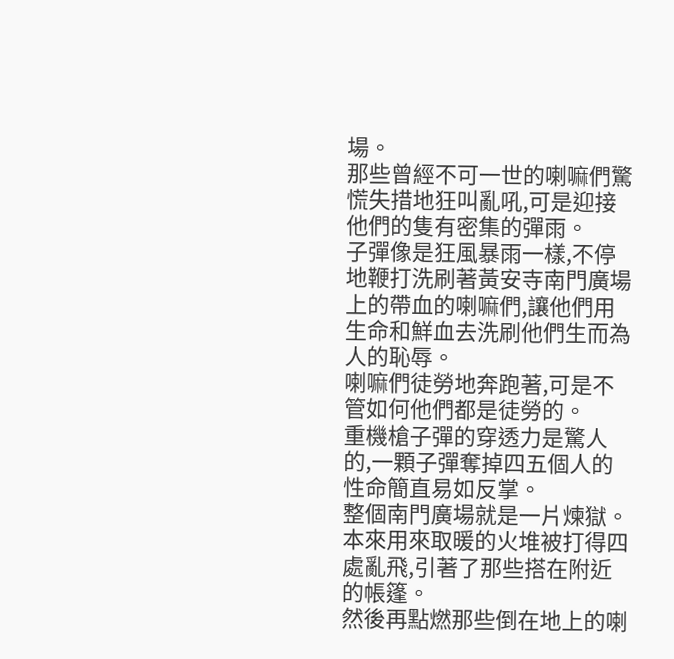場。
那些曾經不可一世的喇嘛們驚慌失措地狂叫亂吼,可是迎接他們的隻有密集的彈雨。
子彈像是狂風暴雨一樣,不停地鞭打洗刷著黃安寺南門廣場上的帶血的喇嘛們,讓他們用生命和鮮血去洗刷他們生而為人的恥辱。
喇嘛們徒勞地奔跑著,可是不管如何他們都是徒勞的。
重機槍子彈的穿透力是驚人的,一顆子彈奪掉四五個人的性命簡直易如反掌。
整個南門廣場就是一片煉獄。
本來用來取暖的火堆被打得四處亂飛,引著了那些搭在附近的帳篷。
然後再點燃那些倒在地上的喇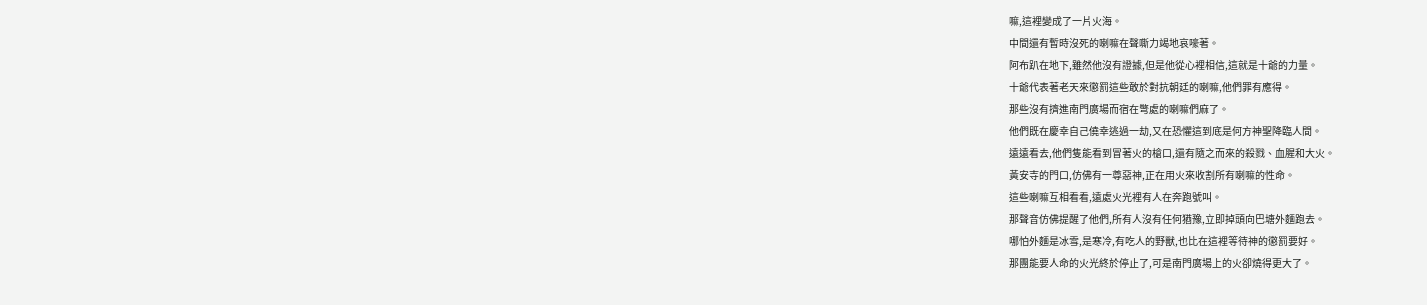嘛,這裡變成了一片火海。
中間還有暫時沒死的喇嘛在聲嘶力竭地哀嚎著。
阿布趴在地下,雖然他沒有證據,但是他從心裡相信,這就是十爺的力量。
十爺代表著老天來懲罰這些敢於對抗朝廷的喇嘛,他們罪有應得。
那些沒有擠進南門廣場而宿在彆處的喇嘛們麻了。
他們既在慶幸自己僥幸逃過一劫,又在恐懼這到底是何方神聖降臨人間。
遠遠看去,他們隻能看到冒著火的槍口,還有隨之而來的殺戮、血腥和大火。
黃安寺的門口,仿佛有一尊惡神,正在用火來收割所有喇嘛的性命。
這些喇嘛互相看看,遠處火光裡有人在奔跑號叫。
那聲音仿佛提醒了他們,所有人沒有任何猶豫,立即掉頭向巴塘外麵跑去。
哪怕外麵是冰雪,是寒冷,有吃人的野獸,也比在這裡等待神的懲罰要好。
那團能要人命的火光終於停止了,可是南門廣場上的火卻燒得更大了。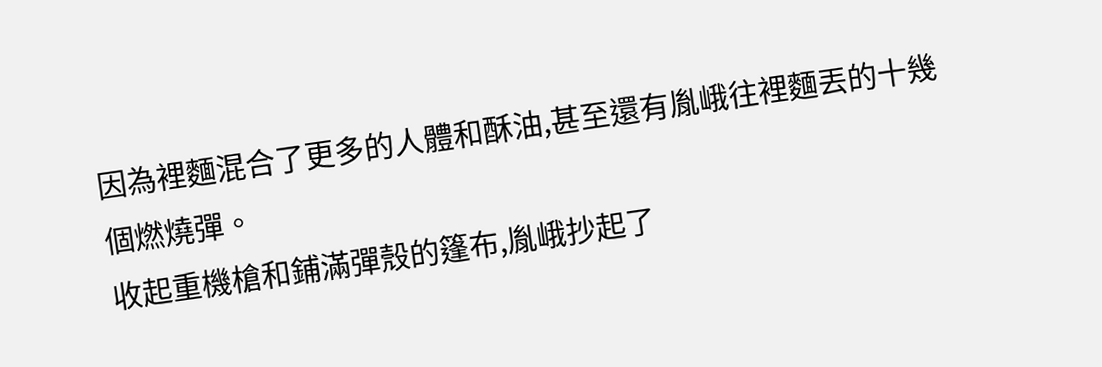因為裡麵混合了更多的人體和酥油,甚至還有胤峨往裡麵丟的十幾個燃燒彈。
收起重機槍和鋪滿彈殼的篷布,胤峨抄起了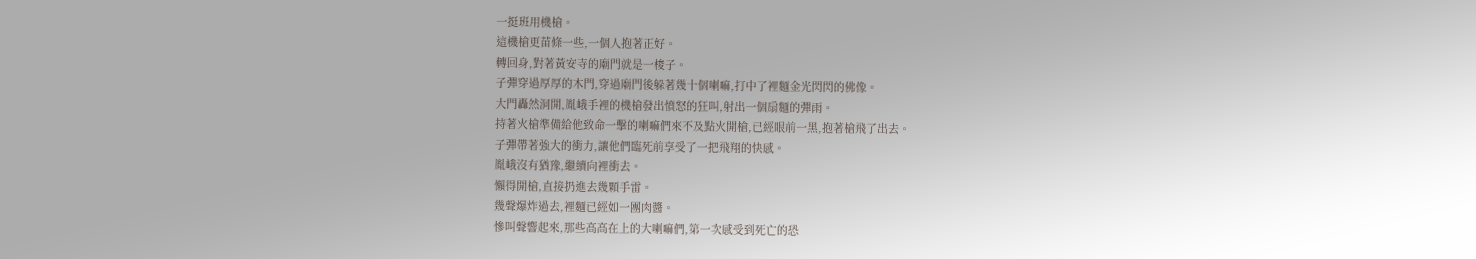一挺班用機槍。
這機槍更苗條一些,一個人抱著正好。
轉回身,對著黃安寺的廟門就是一梭子。
子彈穿過厚厚的木門,穿過廟門後躲著幾十個喇嘛,打中了裡麵金光閃閃的佛像。
大門轟然洞開,胤峨手裡的機槍發出憤怒的狂叫,射出一個扇麵的彈雨。
持著火槍準備給他致命一擊的喇嘛們來不及點火開槍,已經眼前一黑,抱著槍飛了出去。
子彈帶著強大的衝力,讓他們臨死前享受了一把飛翔的快感。
胤峨沒有猶豫,繼續向裡衝去。
懶得開槍,直接扔進去幾顆手雷。
幾聲爆炸過去,裡麵已經如一團肉醬。
慘叫聲響起來,那些高高在上的大喇嘛們,第一次感受到死亡的恐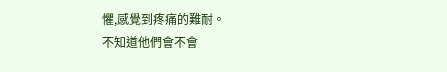懼,感覺到疼痛的難耐。
不知道他們會不會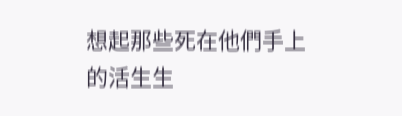想起那些死在他們手上的活生生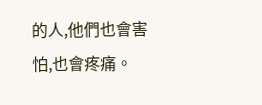的人,他們也會害怕,也會疼痛。